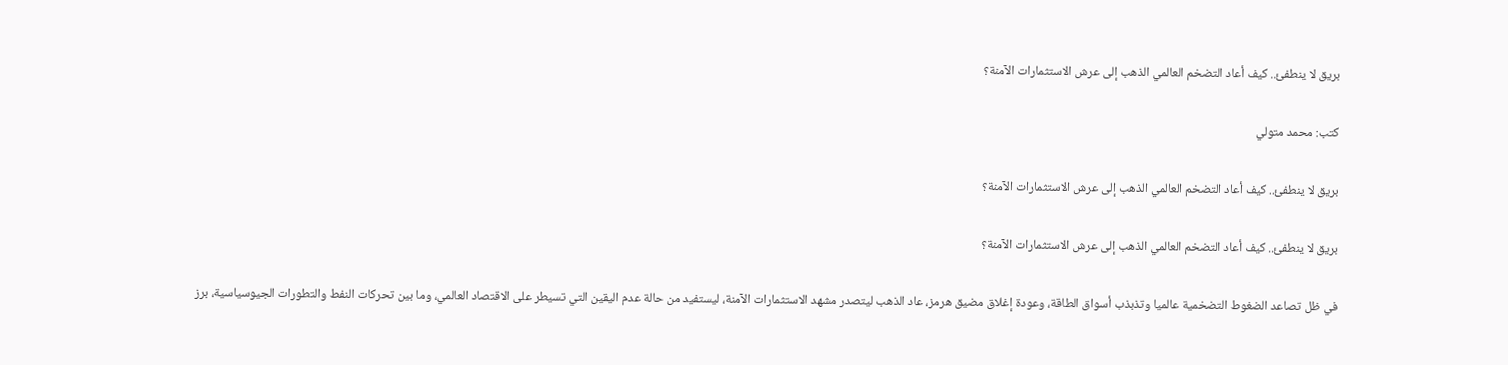بريق لا ينطفئ.. كيف أعاد التضخم العالمي الذهب إلى عرش الاستثمارات الآمنة؟

كتب: محمد متولي

بريق لا ينطفئ.. كيف أعاد التضخم العالمي الذهب إلى عرش الاستثمارات الآمنة؟

بريق لا ينطفئ.. كيف أعاد التضخم العالمي الذهب إلى عرش الاستثمارات الآمنة؟

في ظل تصاعد الضغوط التضخمية عالميا وتذبذب أسواق الطاقة، وعودة إغلاق مضيق هرمز، عاد الذهب ليتصدر مشهد الاستثمارات الآمنة، ليستفيد من حالة عدم اليقين التي تسيطر على الاقتصاد العالمي، وما بين تحركات النفط والتطورات الجيوسياسية، برز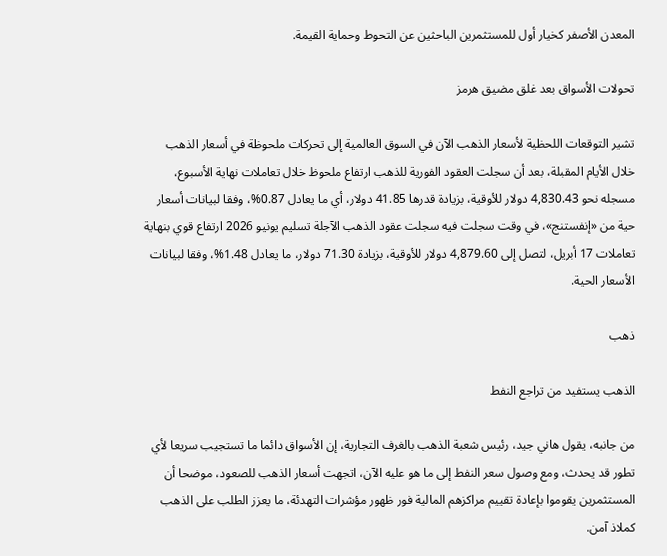المعدن الأصفر كخيار أول للمستثمرين الباحثين عن التحوط وحماية القيمة.

تحولات الأسواق بعد غلق مضيق هرمز

تشير التوقعات اللحظية لأسعار الذهب الآن في السوق العالمية إلى تحركات ملحوظة في أسعار الذهب خلال الأيام المقبلة، بعد أن سجلت العقود الفورية للذهب ارتفاع ملحوظ خلال تعاملات نهاية الأسبوع، مسجله نحو 4,830.43 دولار للأوقية، بزيادة قدرها 41.85 دولار، أي ما يعادل 0.87%، وفقا لبيانات أسعار حية من «إنفستنج»، في وقت سجلت فيه سجلت عقود الذهب الآجلة تسليم يونيو 2026 ارتفاع قوي بنهاية تعاملات 17 أبريل، لتصل إلى 4,879.60 دولار للأوقية، بزيادة 71.30 دولار، ما يعادل 1.48%، وفقا لبيانات الأسعار الحية.

ذهب

الذهب يستفيد من تراجع النفط

من جانبه، يقول هاني جيد، رئيس شعبة الذهب بالغرف التجارية، إن الأسواق دائما ما تستجيب سريعا لأي تطور قد يحدث، ومع وصول سعر النفط إلى ما هو عليه الآن، اتجهت أسعار الذهب للصعود، موضحا أن المستثمرين يقوموا بإعادة تقييم مراكزهم المالية فور ظهور مؤشرات التهدئة، ما يعزز الطلب على الذهب كملاذ آمن.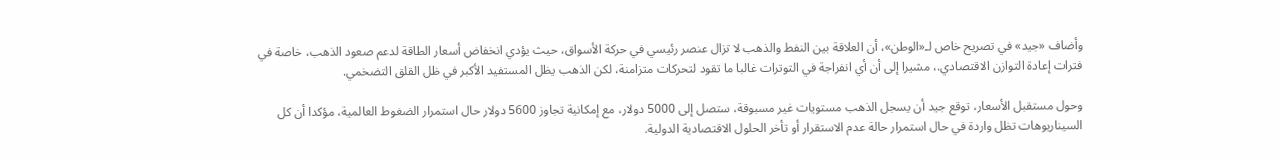وأضاف «جيد» في تصريح خاص لـ«الوطن»، أن العلاقة بين النفط والذهب لا تزال عنصر رئيسي في حركة الأسواق، حيث يؤدي انخفاض أسعار الطاقة لدعم صعود الذهب، خاصة في فترات إعادة التوازن الاقتصادي.، مشيرا إلى أن أي انفراجة في التوترات غالبا ما تقود لتحركات متزامنة، لكن الذهب يظل المستفيد الأكبر في ظل القلق التضخمي.

وحول مستقبل الأسعار، توقع جيد أن يسجل الذهب مستويات غير مسبوقة، ستصل إلى 5000 دولار، مع إمكانية تجاوز 5600 دولار حال استمرار الضغوط العالمية، مؤكدا أن كل السيناريوهات تظل واردة في حال استمرار حالة عدم الاستقرار أو تأخر الحلول الاقتصادية الدولية.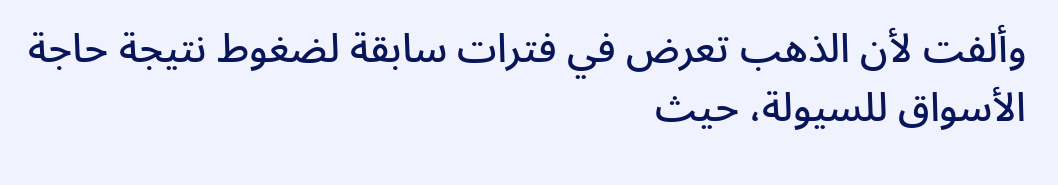وألفت لأن الذهب تعرض في فترات سابقة لضغوط نتيجة حاجة الأسواق للسيولة، حيث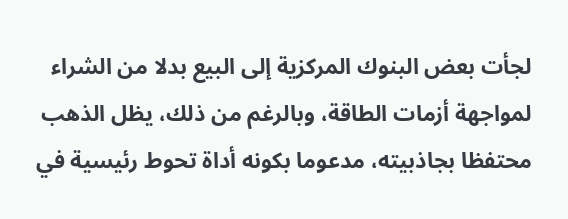لجأت بعض البنوك المركزية إلى البيع بدلا من الشراء لمواجهة أزمات الطاقة، وبالرغم من ذلك، يظل الذهب محتفظا بجاذبيته، مدعوما بكونه أداة تحوط رئيسية في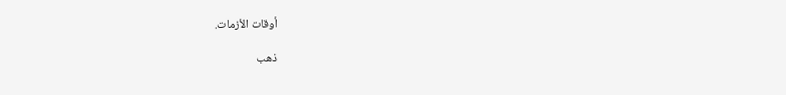أوقات الأزمات.

ذهب